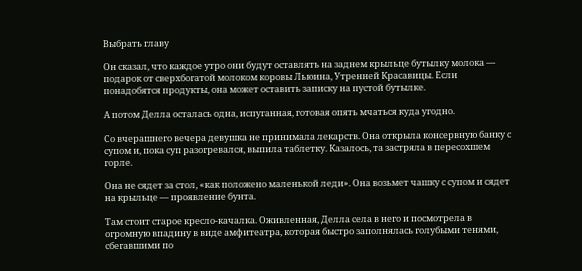Выбрать главу

Он сказал, что каждое утро они будут оставлять на заднем крыльце бутылку молока — подарок от сверхбогатой молоком коровы Льюина, Утренней Красавицы. Если понадобятся продукты, она может оставить записку на пустой бутылке.

А потом Делла осталась одна, испуганная, готовая опять мчаться куда угодно.

Со вчерашнего вечера девушка не принимала лекарств. Она открыла консервную банку с супом и, пока суп разогревался, выпила таблетку. Казалось, та застряла в пересохшем горле.

Она не сядет за стол, «как положено маленькой леди». Она возьмет чашку с супом и сядет на крыльце — проявление бунта.

Там стоит старое кресло-качалка. Оживленная, Делла села в него и посмотрела в огромную впадину в виде амфитеатра, которая быстро заполнялась голубыми тенями, сбегавшими по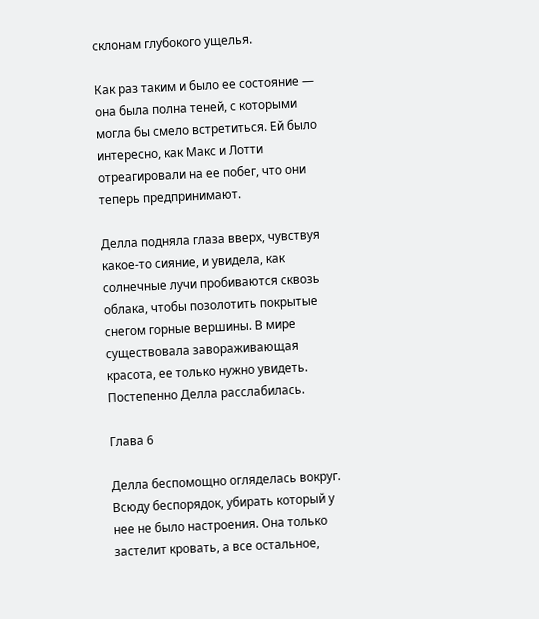склонам глубокого ущелья.

Как раз таким и было ее состояние — она была полна теней, с которыми могла бы смело встретиться. Ей было интересно, как Макс и Лотти отреагировали на ее побег, что они теперь предпринимают.

Делла подняла глаза вверх, чувствуя какое-то сияние, и увидела, как солнечные лучи пробиваются сквозь облака, чтобы позолотить покрытые снегом горные вершины. В мире существовала завораживающая красота, ее только нужно увидеть. Постепенно Делла расслабилась.

Глава 6

Делла беспомощно огляделась вокруг. Всюду беспорядок, убирать который у нее не было настроения. Она только застелит кровать, а все остальное,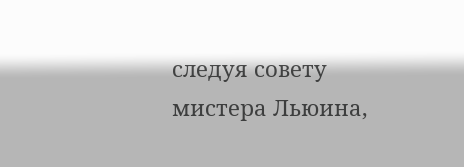следуя совету мистера Льюина,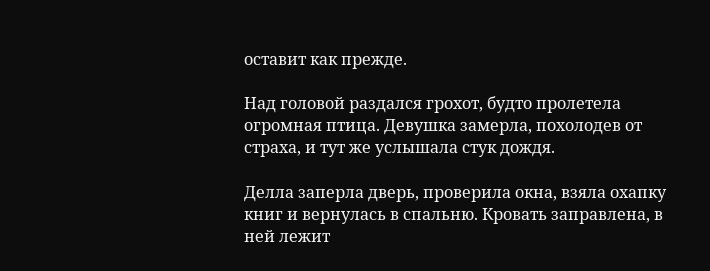оставит как прежде.

Над головой раздался грохот, будто пролетела огромная птица. Девушка замерла, похолодев от страха, и тут же услышала стук дождя.

Делла заперла дверь, проверила окна, взяла охапку книг и вернулась в спальню. Кровать заправлена, в ней лежит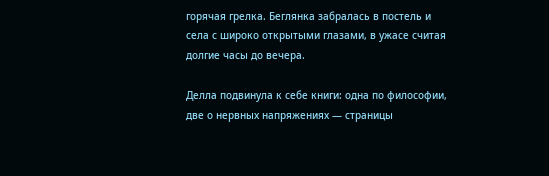горячая грелка. Беглянка забралась в постель и села с широко открытыми глазами, в ужасе считая долгие часы до вечера.

Делла подвинула к себе книги: одна по философии, две о нервных напряжениях — страницы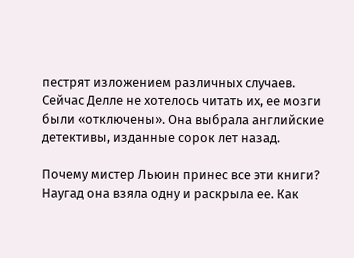пестрят изложением различных случаев. Сейчас Делле не хотелось читать их, ее мозги были «отключены». Она выбрала английские детективы, изданные сорок лет назад.

Почему мистер Льюин принес все эти книги? Наугад она взяла одну и раскрыла ее. Как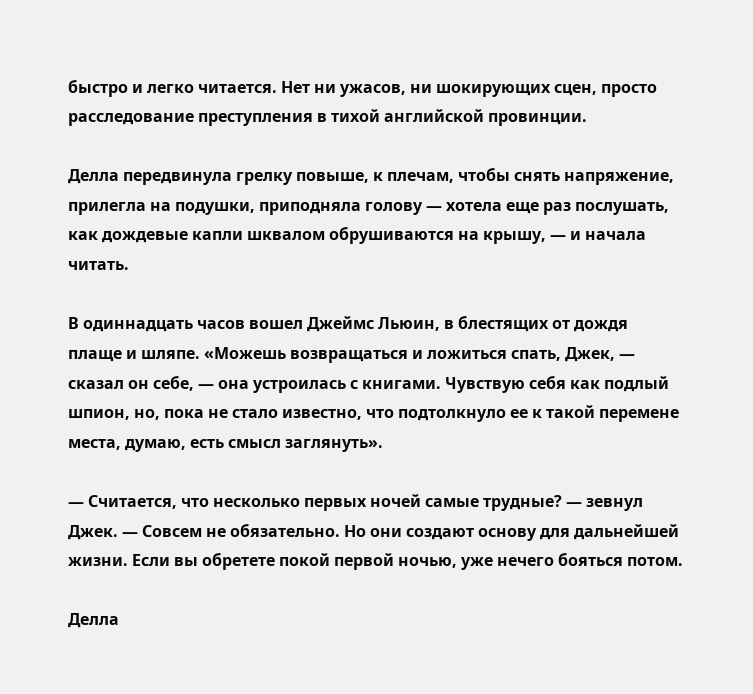быстро и легко читается. Нет ни ужасов, ни шокирующих сцен, просто расследование преступления в тихой английской провинции.

Делла передвинула грелку повыше, к плечам, чтобы снять напряжение, прилегла на подушки, приподняла голову — хотела еще раз послушать, как дождевые капли шквалом обрушиваются на крышу, — и начала читать.

В одиннадцать часов вошел Джеймс Льюин, в блестящих от дождя плаще и шляпе. «Можешь возвращаться и ложиться спать, Джек, — сказал он себе, — она устроилась с книгами. Чувствую себя как подлый шпион, но, пока не стало известно, что подтолкнуло ее к такой перемене места, думаю, есть смысл заглянуть».

— Считается, что несколько первых ночей самые трудные? — зевнул Джек. — Совсем не обязательно. Но они создают основу для дальнейшей жизни. Если вы обретете покой первой ночью, уже нечего бояться потом.

Делла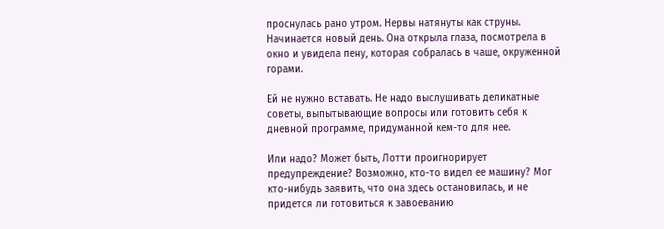проснулась рано утром. Нервы натянуты как струны. Начинается новый день. Она открыла глаза, посмотрела в окно и увидела пену, которая собралась в чаше, окруженной горами.

Ей не нужно вставать. Не надо выслушивать деликатные советы, выпытывающие вопросы или готовить себя к дневной программе, придуманной кем-то для нее.

Или надо? Может быть, Лотти проигнорирует предупреждение? Возможно, кто-то видел ее машину? Мог кто-нибудь заявить, что она здесь остановилась, и не придется ли готовиться к завоеванию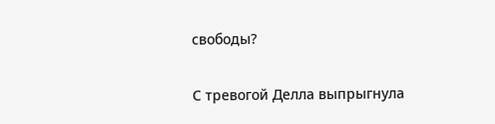свободы?

С тревогой Делла выпрыгнула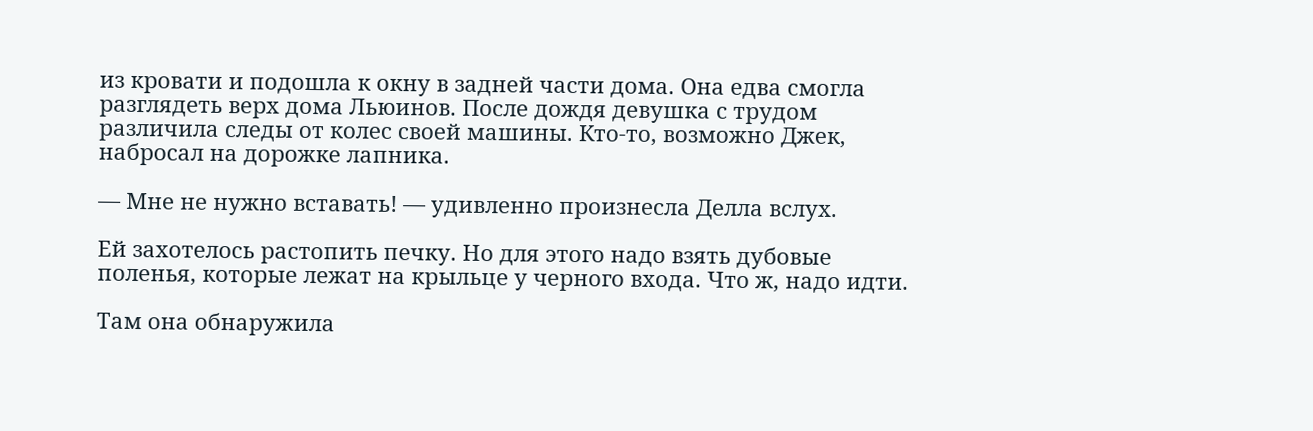из кровати и подошла к окну в задней части дома. Она едва смогла разглядеть верх дома Льюинов. После дождя девушка с трудом различила следы от колес своей машины. Кто-то, возможно Джек, набросал на дорожке лапника.

— Мне не нужно вставать! — удивленно произнесла Делла вслух.

Ей захотелось растопить печку. Но для этого надо взять дубовые поленья, которые лежат на крыльце у черного входа. Что ж, надо идти.

Там она обнаружила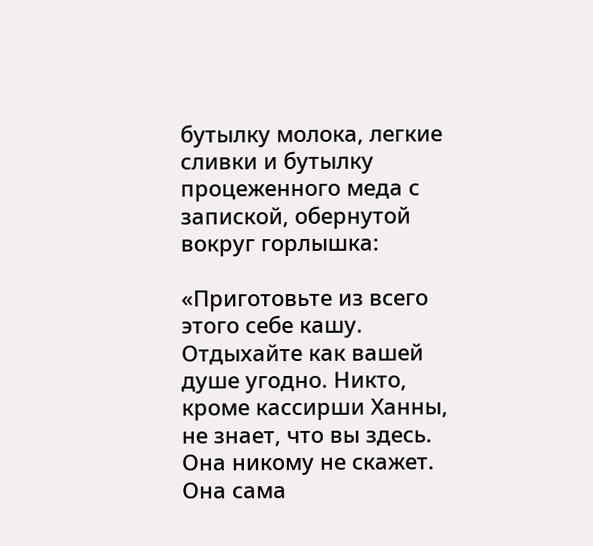бутылку молока, легкие сливки и бутылку процеженного меда с запиской, обернутой вокруг горлышка:

«Приготовьте из всего этого себе кашу. Отдыхайте как вашей душе угодно. Никто, кроме кассирши Ханны, не знает, что вы здесь. Она никому не скажет. Она сама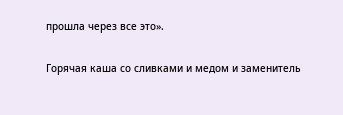прошла через все это».

Горячая каша со сливками и медом и заменитель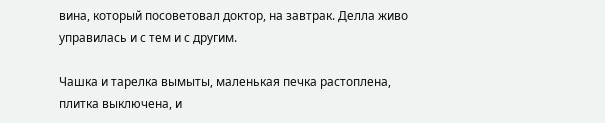вина, который посоветовал доктор, на завтрак. Делла живо управилась и с тем и с другим.

Чашка и тарелка вымыты, маленькая печка растоплена, плитка выключена, и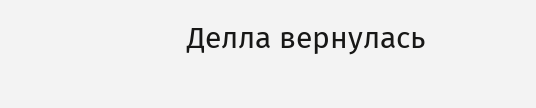Делла вернулась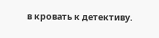в кровать к детективу.